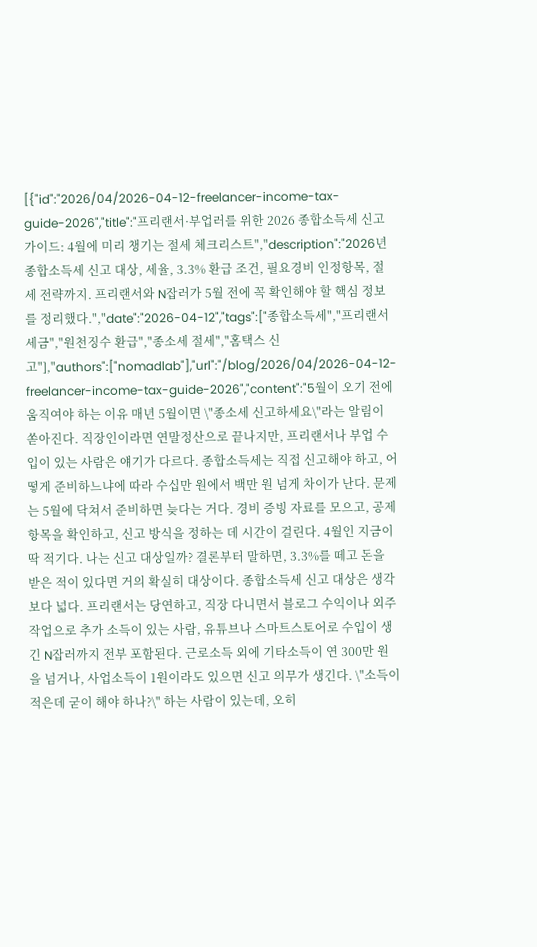[{"id":"2026/04/2026-04-12-freelancer-income-tax-guide-2026","title":"프리랜서·부업러를 위한 2026 종합소득세 신고 가이드: 4월에 미리 챙기는 절세 체크리스트","description":"2026년 종합소득세 신고 대상, 세율, 3.3% 환급 조건, 필요경비 인정항목, 절세 전략까지. 프리랜서와 N잡러가 5월 전에 꼭 확인해야 할 핵심 정보를 정리했다.","date":"2026-04-12","tags":["종합소득세","프리랜서 세금","원천징수 환급","종소세 절세","홈택스 신고"],"authors":["nomadlab"],"url":"/blog/2026/04/2026-04-12-freelancer-income-tax-guide-2026","content":"5월이 오기 전에 움직여야 하는 이유 매년 5월이면 \"종소세 신고하세요\"라는 알림이 쏟아진다. 직장인이라면 연말정산으로 끝나지만, 프리랜서나 부업 수입이 있는 사람은 얘기가 다르다. 종합소득세는 직접 신고해야 하고, 어떻게 준비하느냐에 따라 수십만 원에서 백만 원 넘게 차이가 난다. 문제는 5월에 닥쳐서 준비하면 늦다는 거다. 경비 증빙 자료를 모으고, 공제 항목을 확인하고, 신고 방식을 정하는 데 시간이 걸린다. 4월인 지금이 딱 적기다. 나는 신고 대상일까? 결론부터 말하면, 3.3%를 떼고 돈을 받은 적이 있다면 거의 확실히 대상이다. 종합소득세 신고 대상은 생각보다 넓다. 프리랜서는 당연하고, 직장 다니면서 블로그 수익이나 외주 작업으로 추가 소득이 있는 사람, 유튜브나 스마트스토어로 수입이 생긴 N잡러까지 전부 포함된다. 근로소득 외에 기타소득이 연 300만 원을 넘거나, 사업소득이 1원이라도 있으면 신고 의무가 생긴다. \"소득이 적은데 굳이 해야 하나?\" 하는 사람이 있는데, 오히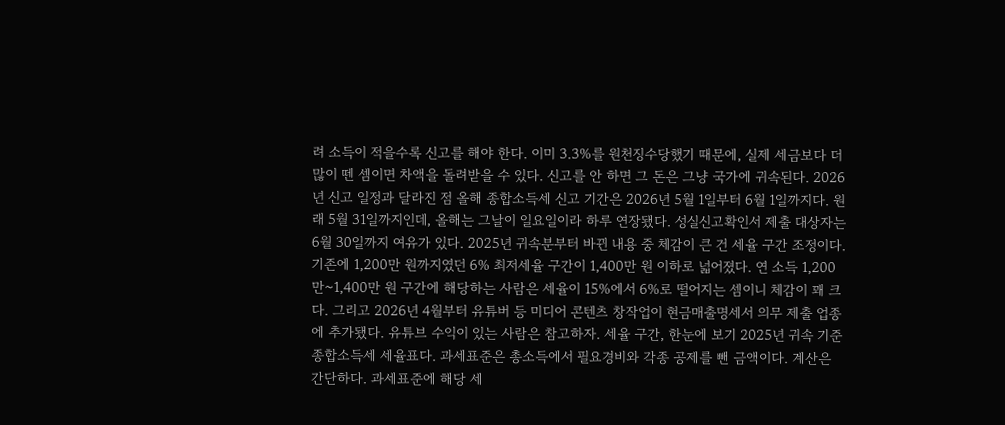려 소득이 적을수록 신고를 해야 한다. 이미 3.3%를 원천징수당했기 때문에, 실제 세금보다 더 많이 뗀 셈이면 차액을 돌려받을 수 있다. 신고를 안 하면 그 돈은 그냥 국가에 귀속된다. 2026년 신고 일정과 달라진 점 올해 종합소득세 신고 기간은 2026년 5월 1일부터 6월 1일까지다. 원래 5월 31일까지인데, 올해는 그날이 일요일이라 하루 연장됐다. 성실신고확인서 제출 대상자는 6월 30일까지 여유가 있다. 2025년 귀속분부터 바뀐 내용 중 체감이 큰 건 세율 구간 조정이다. 기존에 1,200만 원까지였던 6% 최저세율 구간이 1,400만 원 이하로 넓어졌다. 연 소득 1,200만~1,400만 원 구간에 해당하는 사람은 세율이 15%에서 6%로 떨어지는 셈이니 체감이 꽤 크다. 그리고 2026년 4월부터 유튜버 등 미디어 콘텐츠 창작업이 현금매출명세서 의무 제출 업종에 추가됐다. 유튜브 수익이 있는 사람은 참고하자. 세율 구간, 한눈에 보기 2025년 귀속 기준 종합소득세 세율표다. 과세표준은 총소득에서 필요경비와 각종 공제를 뺀 금액이다. 계산은 간단하다. 과세표준에 해당 세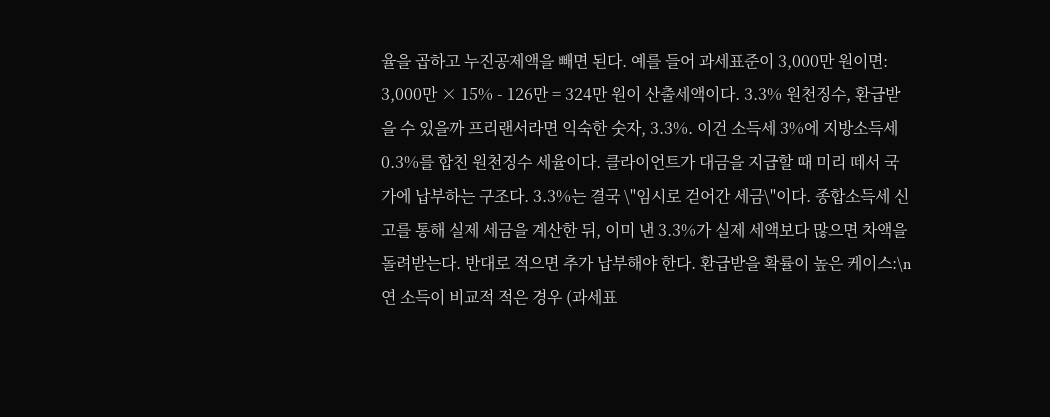율을 곱하고 누진공제액을 빼면 된다. 예를 들어 과세표준이 3,000만 원이면: 3,000만 × 15% - 126만 = 324만 원이 산출세액이다. 3.3% 원천징수, 환급받을 수 있을까 프리랜서라면 익숙한 숫자, 3.3%. 이건 소득세 3%에 지방소득세 0.3%를 합친 원천징수 세율이다. 클라이언트가 대금을 지급할 때 미리 떼서 국가에 납부하는 구조다. 3.3%는 결국 \"임시로 걷어간 세금\"이다. 종합소득세 신고를 통해 실제 세금을 계산한 뒤, 이미 낸 3.3%가 실제 세액보다 많으면 차액을 돌려받는다. 반대로 적으면 추가 납부해야 한다. 환급받을 확률이 높은 케이스:\n연 소득이 비교적 적은 경우 (과세표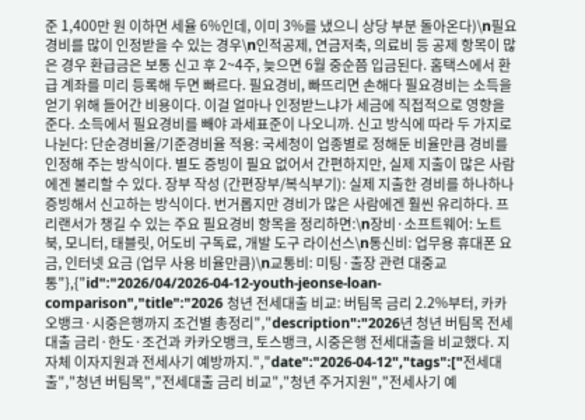준 1,400만 원 이하면 세율 6%인데, 이미 3%를 냈으니 상당 부분 돌아온다)\n필요경비를 많이 인정받을 수 있는 경우\n인적공제, 연금저축, 의료비 등 공제 항목이 많은 경우 환급금은 보통 신고 후 2~4주, 늦으면 6월 중순쯤 입금된다. 홈택스에서 환급 계좌를 미리 등록해 두면 빠르다. 필요경비, 빠뜨리면 손해다 필요경비는 소득을 얻기 위해 들어간 비용이다. 이걸 얼마나 인정받느냐가 세금에 직접적으로 영향을 준다. 소득에서 필요경비를 빼야 과세표준이 나오니까. 신고 방식에 따라 두 가지로 나뉜다: 단순경비율/기준경비율 적용: 국세청이 업종별로 정해둔 비율만큼 경비를 인정해 주는 방식이다. 별도 증빙이 필요 없어서 간편하지만, 실제 지출이 많은 사람에겐 불리할 수 있다. 장부 작성 (간편장부/복식부기): 실제 지출한 경비를 하나하나 증빙해서 신고하는 방식이다. 번거롭지만 경비가 많은 사람에겐 훨씬 유리하다. 프리랜서가 챙길 수 있는 주요 필요경비 항목을 정리하면:\n장비·소프트웨어: 노트북, 모니터, 태블릿, 어도비 구독료, 개발 도구 라이선스\n통신비: 업무용 휴대폰 요금, 인터넷 요금 (업무 사용 비율만큼)\n교통비: 미팅·출장 관련 대중교통"},{"id":"2026/04/2026-04-12-youth-jeonse-loan-comparison","title":"2026 청년 전세대출 비교: 버팀목 금리 2.2%부터, 카카오뱅크·시중은행까지 조건별 총정리","description":"2026년 청년 버팀목 전세대출 금리·한도·조건과 카카오뱅크, 토스뱅크, 시중은행 전세대출을 비교했다. 지자체 이자지원과 전세사기 예방까지.","date":"2026-04-12","tags":["전세대출","청년 버팀목","전세대출 금리 비교","청년 주거지원","전세사기 예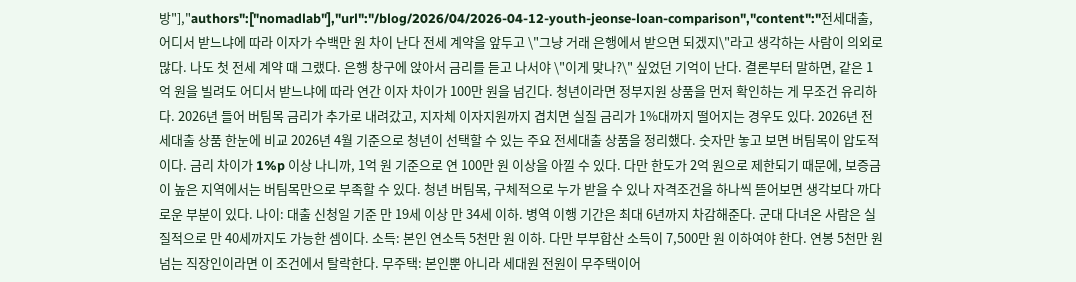방"],"authors":["nomadlab"],"url":"/blog/2026/04/2026-04-12-youth-jeonse-loan-comparison","content":"전세대출, 어디서 받느냐에 따라 이자가 수백만 원 차이 난다 전세 계약을 앞두고 \"그냥 거래 은행에서 받으면 되겠지\"라고 생각하는 사람이 의외로 많다. 나도 첫 전세 계약 때 그랬다. 은행 창구에 앉아서 금리를 듣고 나서야 \"이게 맞나?\" 싶었던 기억이 난다. 결론부터 말하면, 같은 1억 원을 빌려도 어디서 받느냐에 따라 연간 이자 차이가 100만 원을 넘긴다. 청년이라면 정부지원 상품을 먼저 확인하는 게 무조건 유리하다. 2026년 들어 버팀목 금리가 추가로 내려갔고, 지자체 이자지원까지 겹치면 실질 금리가 1%대까지 떨어지는 경우도 있다. 2026년 전세대출 상품 한눈에 비교 2026년 4월 기준으로 청년이 선택할 수 있는 주요 전세대출 상품을 정리했다. 숫자만 놓고 보면 버팀목이 압도적이다. 금리 차이가 1%p 이상 나니까, 1억 원 기준으로 연 100만 원 이상을 아낄 수 있다. 다만 한도가 2억 원으로 제한되기 때문에, 보증금이 높은 지역에서는 버팀목만으로 부족할 수 있다. 청년 버팀목, 구체적으로 누가 받을 수 있나 자격조건을 하나씩 뜯어보면 생각보다 까다로운 부분이 있다. 나이: 대출 신청일 기준 만 19세 이상 만 34세 이하. 병역 이행 기간은 최대 6년까지 차감해준다. 군대 다녀온 사람은 실질적으로 만 40세까지도 가능한 셈이다. 소득: 본인 연소득 5천만 원 이하. 다만 부부합산 소득이 7,500만 원 이하여야 한다. 연봉 5천만 원 넘는 직장인이라면 이 조건에서 탈락한다. 무주택: 본인뿐 아니라 세대원 전원이 무주택이어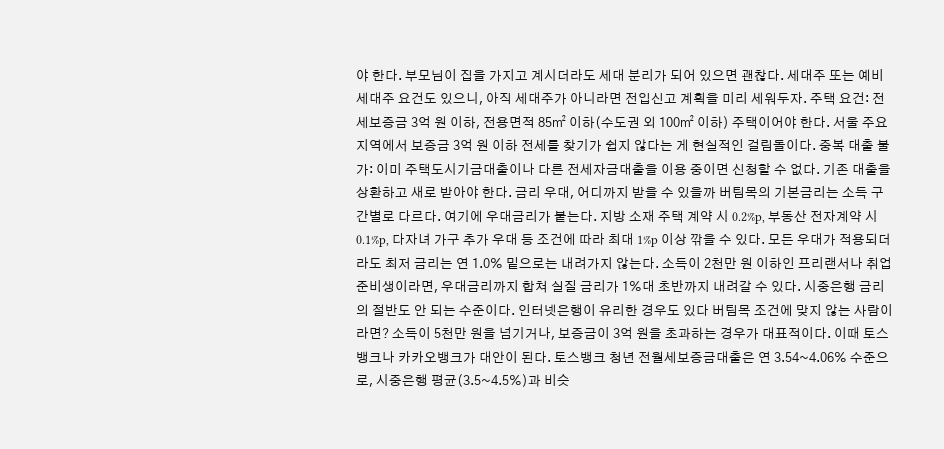야 한다. 부모님이 집을 가지고 계시더라도 세대 분리가 되어 있으면 괜찮다. 세대주 또는 예비 세대주 요건도 있으니, 아직 세대주가 아니라면 전입신고 계획을 미리 세워두자. 주택 요건: 전세보증금 3억 원 이하, 전용면적 85㎡ 이하(수도권 외 100㎡ 이하) 주택이어야 한다. 서울 주요 지역에서 보증금 3억 원 이하 전세를 찾기가 쉽지 않다는 게 현실적인 걸림돌이다. 중복 대출 불가: 이미 주택도시기금대출이나 다른 전세자금대출을 이용 중이면 신청할 수 없다. 기존 대출을 상환하고 새로 받아야 한다. 금리 우대, 어디까지 받을 수 있을까 버팀목의 기본금리는 소득 구간별로 다르다. 여기에 우대금리가 붙는다. 지방 소재 주택 계약 시 0.2%p, 부동산 전자계약 시 0.1%p, 다자녀 가구 추가 우대 등 조건에 따라 최대 1%p 이상 깎을 수 있다. 모든 우대가 적용되더라도 최저 금리는 연 1.0% 밑으로는 내려가지 않는다. 소득이 2천만 원 이하인 프리랜서나 취업 준비생이라면, 우대금리까지 합쳐 실질 금리가 1%대 초반까지 내려갈 수 있다. 시중은행 금리의 절반도 안 되는 수준이다. 인터넷은행이 유리한 경우도 있다 버팀목 조건에 맞지 않는 사람이라면? 소득이 5천만 원을 넘기거나, 보증금이 3억 원을 초과하는 경우가 대표적이다. 이때 토스뱅크나 카카오뱅크가 대안이 된다. 토스뱅크 청년 전월세보증금대출은 연 3.54~4.06% 수준으로, 시중은행 평균(3.5~4.5%)과 비슷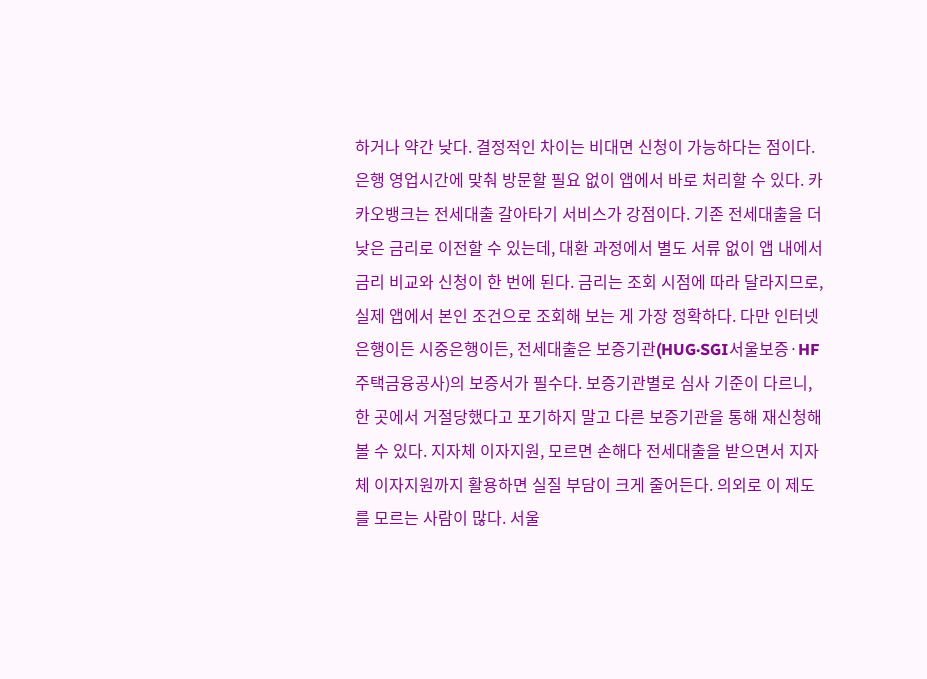하거나 약간 낮다. 결정적인 차이는 비대면 신청이 가능하다는 점이다. 은행 영업시간에 맞춰 방문할 필요 없이 앱에서 바로 처리할 수 있다. 카카오뱅크는 전세대출 갈아타기 서비스가 강점이다. 기존 전세대출을 더 낮은 금리로 이전할 수 있는데, 대환 과정에서 별도 서류 없이 앱 내에서 금리 비교와 신청이 한 번에 된다. 금리는 조회 시점에 따라 달라지므로, 실제 앱에서 본인 조건으로 조회해 보는 게 가장 정확하다. 다만 인터넷은행이든 시중은행이든, 전세대출은 보증기관(HUG·SGI서울보증·HF 주택금융공사)의 보증서가 필수다. 보증기관별로 심사 기준이 다르니, 한 곳에서 거절당했다고 포기하지 말고 다른 보증기관을 통해 재신청해 볼 수 있다. 지자체 이자지원, 모르면 손해다 전세대출을 받으면서 지자체 이자지원까지 활용하면 실질 부담이 크게 줄어든다. 의외로 이 제도를 모르는 사람이 많다. 서울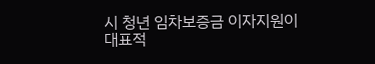시 청년 임차보증금 이자지원이 대표적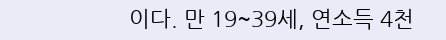이다. 만 19~39세, 연소득 4천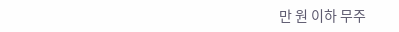만 원 이하 무주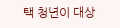택 청년이 대상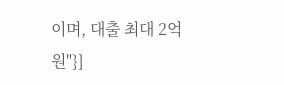이며, 대출 최대 2억 원"}]